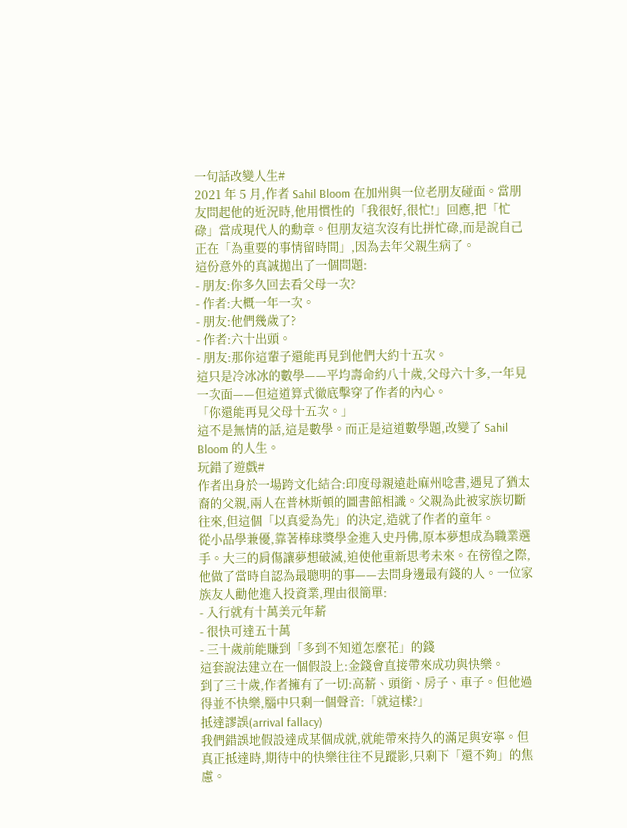一句話改變人生#
2021 年 5 月,作者 Sahil Bloom 在加州與一位老朋友碰面。當朋友問起他的近況時,他用慣性的「我很好,很忙!」回應,把「忙碌」當成現代人的勳章。但朋友這次沒有比拼忙碌,而是說自己正在「為重要的事情留時間」,因為去年父親生病了。
這份意外的真誠拋出了一個問題:
- 朋友:你多久回去看父母一次?
- 作者:大概一年一次。
- 朋友:他們幾歲了?
- 作者:六十出頭。
- 朋友:那你這輩子還能再見到他們大約十五次。
這只是冷冰冰的數學——平均壽命約八十歲,父母六十多,一年見一次面——但這道算式徹底擊穿了作者的內心。
「你還能再見父母十五次。」
這不是無情的話,這是數學。而正是這道數學題,改變了 Sahil Bloom 的人生。
玩錯了遊戲#
作者出身於一場跨文化結合:印度母親遠赴麻州唸書,遇見了猶太裔的父親,兩人在普林斯頓的圖書館相識。父親為此被家族切斷往來,但這個「以真愛為先」的決定,造就了作者的童年。
從小品學兼優,靠著棒球獎學金進入史丹佛,原本夢想成為職業選手。大三的肩傷讓夢想破滅,迫使他重新思考未來。在徬徨之際,他做了當時自認為最聰明的事——去問身邊最有錢的人。一位家族友人勸他進入投資業,理由很簡單:
- 入行就有十萬美元年薪
- 很快可達五十萬
- 三十歲前能賺到「多到不知道怎麼花」的錢
這套說法建立在一個假設上:金錢會直接帶來成功與快樂。
到了三十歲,作者擁有了一切:高薪、頭銜、房子、車子。但他過得並不快樂,腦中只剩一個聲音:「就這樣?」
抵達謬誤(arrival fallacy)
我們錯誤地假設達成某個成就,就能帶來持久的滿足與安寧。但真正抵達時,期待中的快樂往往不見蹤影,只剩下「還不夠」的焦慮。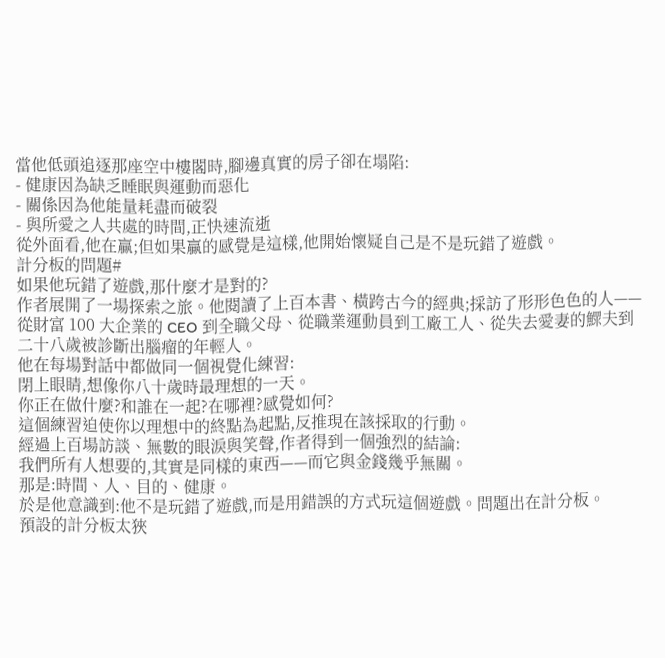當他低頭追逐那座空中樓閣時,腳邊真實的房子卻在塌陷:
- 健康因為缺乏睡眠與運動而惡化
- 關係因為他能量耗盡而破裂
- 與所愛之人共處的時間,正快速流逝
從外面看,他在贏;但如果贏的感覺是這樣,他開始懷疑自己是不是玩錯了遊戲。
計分板的問題#
如果他玩錯了遊戲,那什麼才是對的?
作者展開了一場探索之旅。他閱讀了上百本書、橫跨古今的經典;採訪了形形色色的人——從財富 100 大企業的 CEO 到全職父母、從職業運動員到工廠工人、從失去愛妻的鰥夫到二十八歲被診斷出腦瘤的年輕人。
他在每場對話中都做同一個視覺化練習:
閉上眼睛,想像你八十歲時最理想的一天。
你正在做什麼?和誰在一起?在哪裡?感覺如何?
這個練習迫使你以理想中的終點為起點,反推現在該採取的行動。
經過上百場訪談、無數的眼淚與笑聲,作者得到一個強烈的結論:
我們所有人想要的,其實是同樣的東西——而它與金錢幾乎無關。
那是:時間、人、目的、健康。
於是他意識到:他不是玩錯了遊戲,而是用錯誤的方式玩這個遊戲。問題出在計分板。
預設的計分板太狹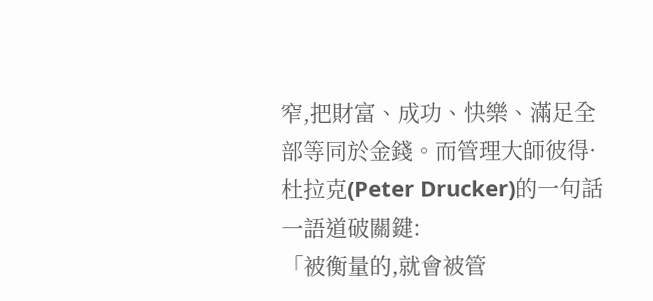窄,把財富、成功、快樂、滿足全部等同於金錢。而管理大師彼得·杜拉克(Peter Drucker)的一句話一語道破關鍵:
「被衡量的,就會被管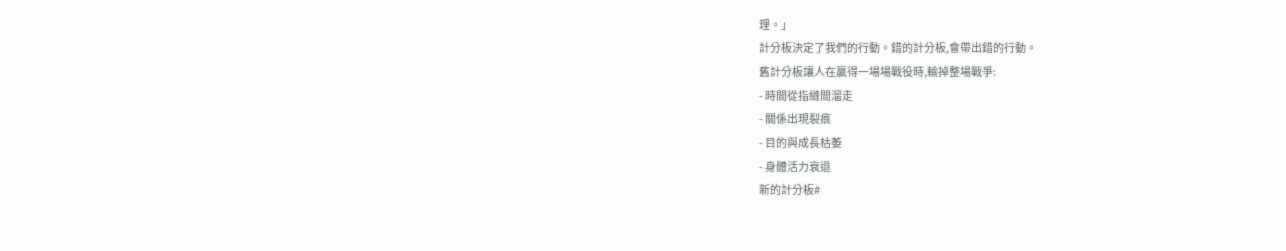理。」
計分板決定了我們的行動。錯的計分板,會帶出錯的行動。
舊計分板讓人在贏得一場場戰役時,輸掉整場戰爭:
- 時間從指縫間溜走
- 關係出現裂痕
- 目的與成長枯萎
- 身體活力衰退
新的計分板#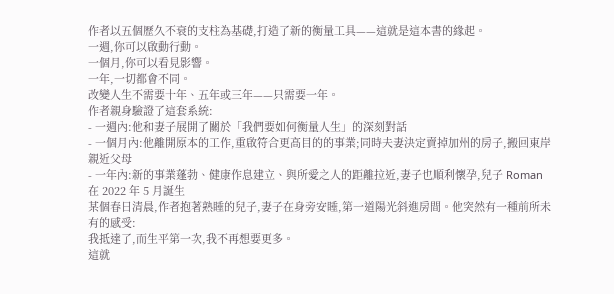作者以五個歷久不衰的支柱為基礎,打造了新的衡量工具——這就是這本書的緣起。
一週,你可以啟動行動。
一個月,你可以看見影響。
一年,一切都會不同。
改變人生不需要十年、五年或三年——只需要一年。
作者親身驗證了這套系統:
- 一週內:他和妻子展開了關於「我們要如何衡量人生」的深刻對話
- 一個月內:他離開原本的工作,重啟符合更高目的的事業;同時夫妻決定賣掉加州的房子,搬回東岸親近父母
- 一年內:新的事業蓬勃、健康作息建立、與所愛之人的距離拉近,妻子也順利懷孕,兒子 Roman 在 2022 年 5 月誕生
某個春日清晨,作者抱著熟睡的兒子,妻子在身旁安睡,第一道陽光斜進房間。他突然有一種前所未有的感受:
我抵達了,而生平第一次,我不再想要更多。
這就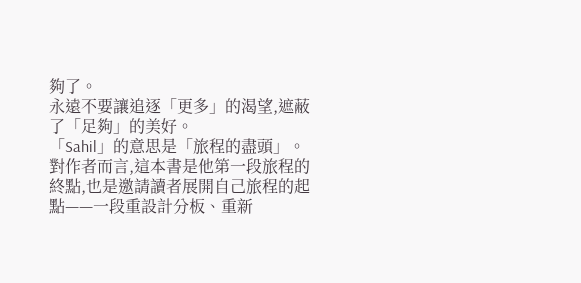夠了。
永遠不要讓追逐「更多」的渴望,遮蔽了「足夠」的美好。
「Sahil」的意思是「旅程的盡頭」。對作者而言,這本書是他第一段旅程的終點,也是邀請讀者展開自己旅程的起點——一段重設計分板、重新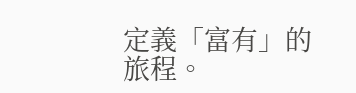定義「富有」的旅程。